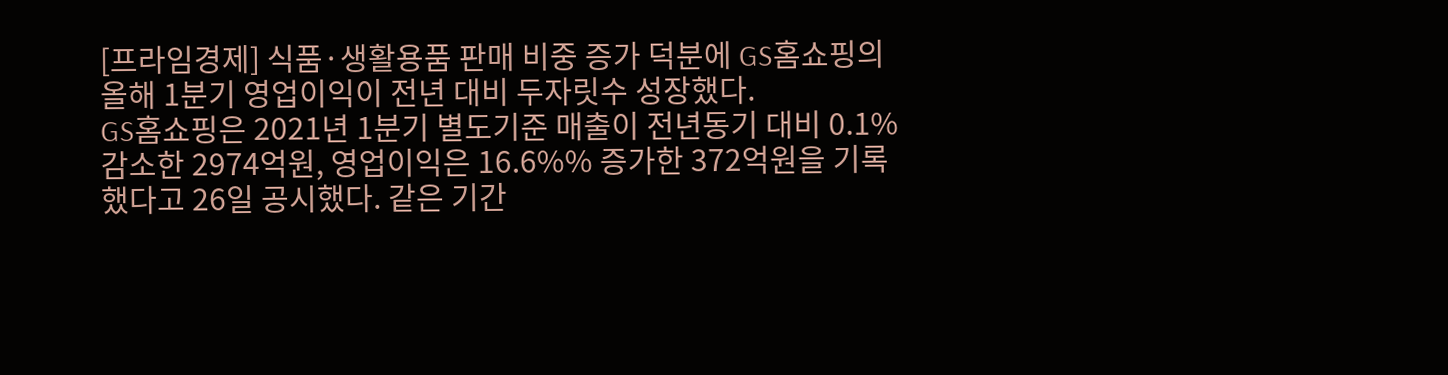[프라임경제] 식품·생활용품 판매 비중 증가 덕분에 GS홈쇼핑의 올해 1분기 영업이익이 전년 대비 두자릿수 성장했다.
GS홈쇼핑은 2021년 1분기 별도기준 매출이 전년동기 대비 0.1% 감소한 2974억원, 영업이익은 16.6%% 증가한 372억원을 기록했다고 26일 공시했다. 같은 기간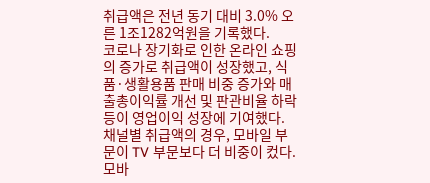취급액은 전년 동기 대비 3.0% 오른 1조1282억원을 기록했다.
코로나 장기화로 인한 온라인 쇼핑의 증가로 취급액이 성장했고, 식품·생활용품 판매 비중 증가와 매출총이익률 개선 및 판관비율 하락 등이 영업이익 성장에 기여했다.
채널별 취급액의 경우, 모바일 부문이 TV 부문보다 더 비중이 컸다.
모바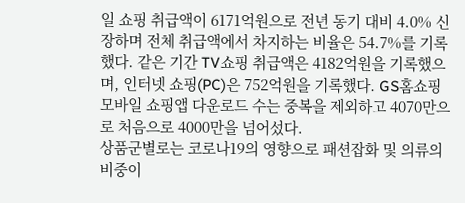일 쇼핑 취급액이 6171억원으로 전년 동기 대비 4.0% 신장하며 전체 취급액에서 차지하는 비율은 54.7%를 기록했다. 같은 기간 TV쇼핑 취급액은 4182억원을 기록했으며, 인터넷 쇼핑(PC)은 752억원을 기록했다. GS홈쇼핑 모바일 쇼핑앱 다운로드 수는 중복을 제외하고 4070만으로 처음으로 4000만을 넘어섰다.
상품군별로는 코로나19의 영향으로 패션잡화 및 의류의 비중이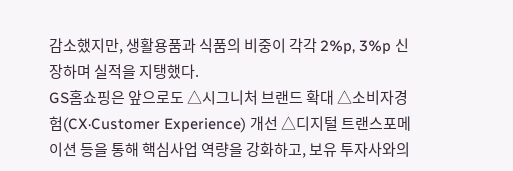감소했지만, 생활용품과 식품의 비중이 각각 2%p, 3%p 신장하며 실적을 지탱했다.
GS홈쇼핑은 앞으로도 △시그니처 브랜드 확대 △소비자경험(CX·Customer Experience) 개선 △디지털 트랜스포메이션 등을 통해 핵심사업 역량을 강화하고, 보유 투자사와의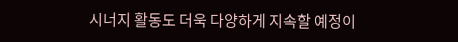시너지 활동도 더욱 다양하게 지속할 예정이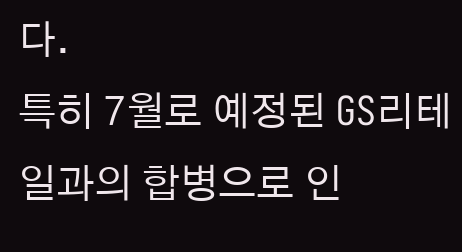다.
특히 7월로 예정된 GS리테일과의 합병으로 인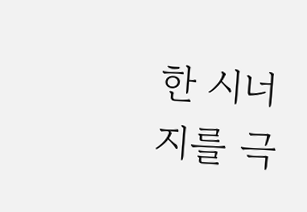한 시너지를 극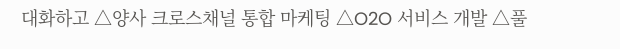대화하고 △양사 크로스채널 통합 마케팅 △O2O 서비스 개발 △풀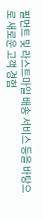필먼트 및 라스트마일 배송 서비스 등을 바탕으로 새로운 고객 경험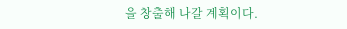을 창출해 나갈 계획이다.